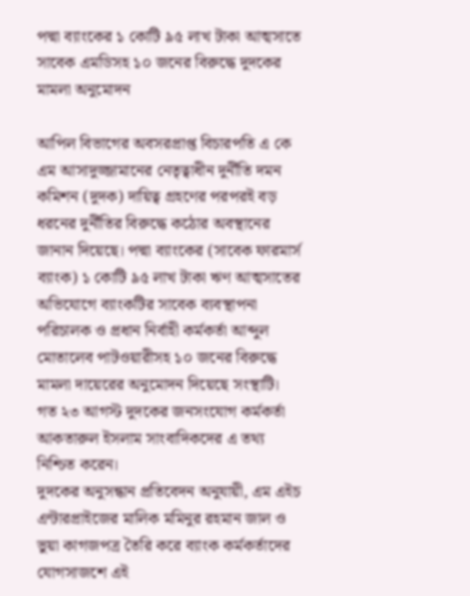পদ্মা ব্যাংকের ১ কোটি ৯৫ লাখ টাকা আত্মসাতে সাবেক এমডিসহ ১০ জনের বিরুদ্ধে দুদকের মামলা অনুমোদন

আপিল বিভাগের অবসরপ্রাপ্ত বিচারপতি এ কে এম আসাদুজ্জামানের নেতৃত্বাধীন দুর্নীতি দমন কমিশন (দুদক) দায়িত্ব গ্রহণের পরপরই বড় ধরনের দুর্নীতির বিরুদ্ধে কঠোর অবস্থানের জানান দিয়েছে। পদ্মা ব্যাংকের (সাবেক ফারমার্স ব্যাংক) ১ কোটি ৯৫ লাখ টাকা ঋণ আত্মসাতের অভিযোগে ব্যাংকটির সাবেক ব্যবস্থাপনা পরিচালক ও প্রধান নির্বাহী কর্মকর্তা আব্দুল মোতালেব পাটওয়ারীসহ ১০ জনের বিরুদ্ধে মামলা দায়েরের অনুমোদন দিয়েছে সংস্থাটি। গত ২৩ আগস্ট দুদকের জনসংযোগ কর্মকর্তা আকতারুল ইসলাম সাংবাদিকদের এ তথ্য নিশ্চিত করেন।
দুদকের অনুসন্ধান প্রতিবেদন অনুযায়ী, এম এইচ এন্টারপ্রাইজের মালিক মমিনুর রহমান জাল ও ভুয়া কাগজপত্র তৈরি করে ব্যাংক কর্মকর্তাদের যোগসাজশে এই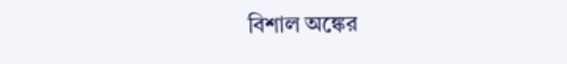বিশাল অঙ্কের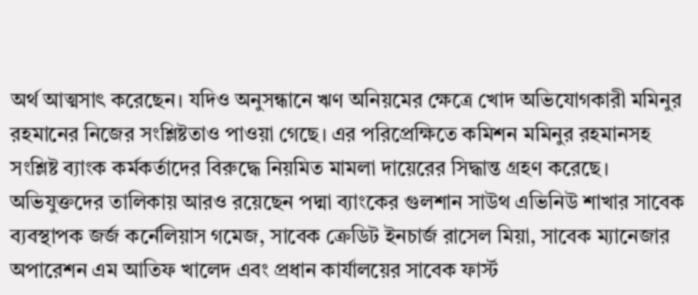অর্থ আত্মসাৎ করেছেন। যদিও অনুসন্ধানে ঋণ অনিয়মের ক্ষেত্রে খোদ অভিযোগকারী মমিনুর রহমানের নিজের সংশ্লিষ্টতাও পাওয়া গেছে। এর পরিপ্রেক্ষিতে কমিশন মমিনুর রহমানসহ সংশ্লিষ্ট ব্যাংক কর্মকর্তাদের বিরুদ্ধে নিয়মিত মামলা দায়েরের সিদ্ধান্ত গ্রহণ করেছে।
অভিযুক্তদের তালিকায় আরও রয়েছেন পদ্মা ব্যাংকের গুলশান সাউথ এভিনিউ শাখার সাবেক ব্যবস্থাপক জর্জ কর্নেলিয়াস গমেজ, সাবেক ক্রেডিট ইনচার্জ রাসেল মিয়া, সাবেক ম্যানেজার অপারেশন এম আতিফ খালেদ এবং প্রধান কার্যালয়ের সাবেক ফার্স্ট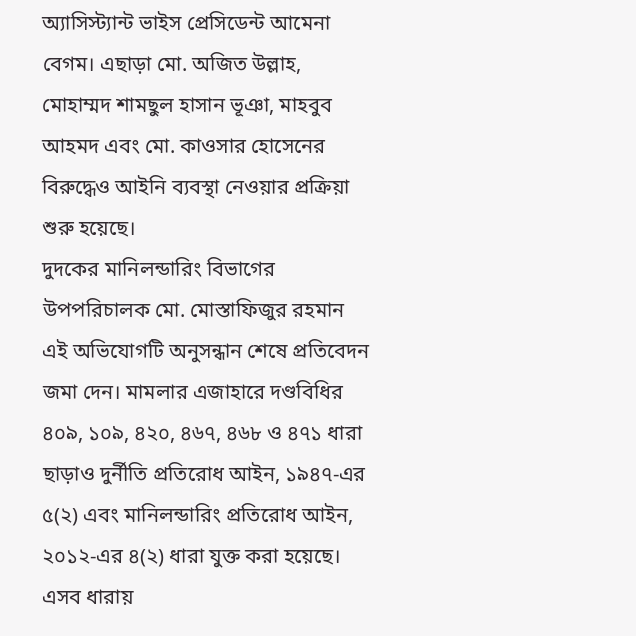অ্যাসিস্ট্যান্ট ভাইস প্রেসিডেন্ট আমেনা বেগম। এছাড়া মো. অজিত উল্লাহ, মোহাম্মদ শামছুল হাসান ভূঞা, মাহবুব আহমদ এবং মো. কাওসার হোসেনের বিরুদ্ধেও আইনি ব্যবস্থা নেওয়ার প্রক্রিয়া শুরু হয়েছে।
দুদকের মানিলন্ডারিং বিভাগের উপপরিচালক মো. মোস্তাফিজুর রহমান এই অভিযোগটি অনুসন্ধান শেষে প্রতিবেদন জমা দেন। মামলার এজাহারে দণ্ডবিধির ৪০৯, ১০৯, ৪২০, ৪৬৭, ৪৬৮ ও ৪৭১ ধারা ছাড়াও দুর্নীতি প্রতিরোধ আইন, ১৯৪৭-এর ৫(২) এবং মানিলন্ডারিং প্রতিরোধ আইন, ২০১২-এর ৪(২) ধারা যুক্ত করা হয়েছে। এসব ধারায়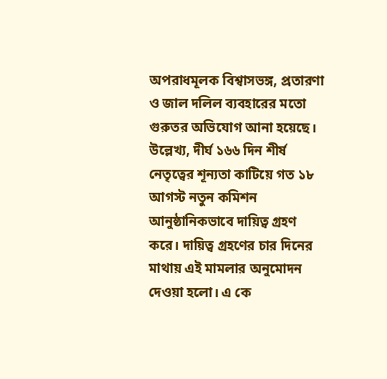অপরাধমূলক বিশ্বাসভঙ্গ, প্রতারণা ও জাল দলিল ব্যবহারের মতো গুরুতর অভিযোগ আনা হয়েছে।
উল্লেখ্য, দীর্ঘ ১৬৬ দিন শীর্ষ নেতৃত্বের শূন্যতা কাটিয়ে গত ১৮ আগস্ট নতুন কমিশন আনুষ্ঠানিকভাবে দায়িত্ব গ্রহণ করে। দায়িত্ব গ্রহণের চার দিনের মাথায় এই মামলার অনুমোদন দেওয়া হলো। এ কে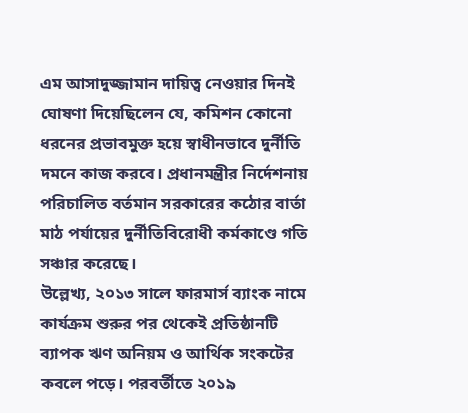এম আসাদুজ্জামান দায়িত্ব নেওয়ার দিনই ঘোষণা দিয়েছিলেন যে, কমিশন কোনো ধরনের প্রভাবমুক্ত হয়ে স্বাধীনভাবে দুর্নীতি দমনে কাজ করবে। প্রধানমন্ত্রীর নির্দেশনায় পরিচালিত বর্তমান সরকারের কঠোর বার্তা মাঠ পর্যায়ের দুর্নীতিবিরোধী কর্মকাণ্ডে গতি সঞ্চার করেছে।
উল্লেখ্য, ২০১৩ সালে ফারমার্স ব্যাংক নামে কার্যক্রম শুরুর পর থেকেই প্রতিষ্ঠানটি ব্যাপক ঋণ অনিয়ম ও আর্থিক সংকটের কবলে পড়ে। পরবর্তীতে ২০১৯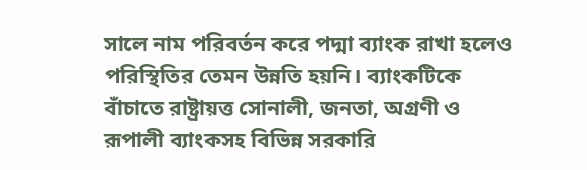সালে নাম পরিবর্তন করে পদ্মা ব্যাংক রাখা হলেও পরিস্থিতির তেমন উন্নতি হয়নি। ব্যাংকটিকে বাঁচাতে রাষ্ট্রায়ত্ত সোনালী, জনতা, অগ্রণী ও রূপালী ব্যাংকসহ বিভিন্ন সরকারি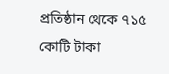প্রতিষ্ঠান থেকে ৭১৫ কোটি টাকা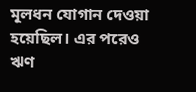মূলধন যোগান দেওয়া হয়েছিল। এর পরেও ঋণ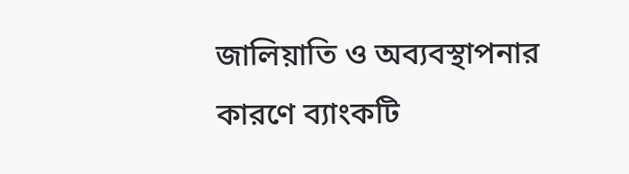জালিয়াতি ও অব্যবস্থাপনার কারণে ব্যাংকটি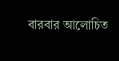বারবার আলোচিত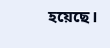হয়েছে।